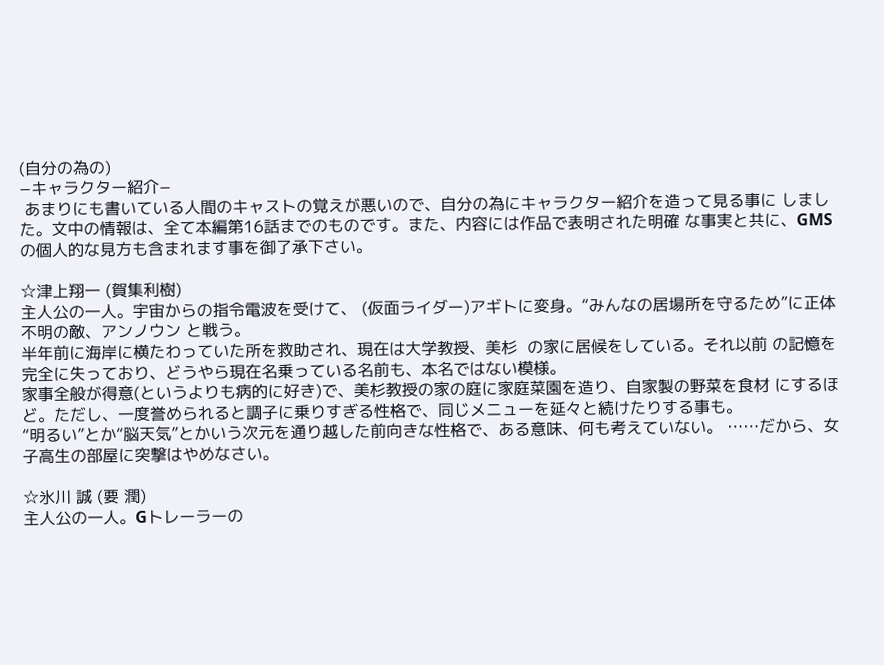(自分の為の)
−キャラクター紹介−
 あまりにも書いている人間のキャストの覚えが悪いので、自分の為にキャラクター紹介を造って見る事に しました。文中の情報は、全て本編第16話までのものです。また、内容には作品で表明された明確 な事実と共に、GMSの個人的な見方も含まれます事を御了承下さい。

☆津上翔一 (賀集利樹)
主人公の一人。宇宙からの指令電波を受けて、 (仮面ライダー)アギトに変身。“みんなの居場所を守るため”に正体不明の敵、アンノウン と戦う。
半年前に海岸に横たわっていた所を救助され、現在は大学教授、美杉  の家に居候をしている。それ以前 の記憶を完全に失っており、どうやら現在名乗っている名前も、本名ではない模様。
家事全般が得意(というよりも病的に好き)で、美杉教授の家の庭に家庭菜園を造り、自家製の野菜を食材 にするほど。ただし、一度誉められると調子に乗りすぎる性格で、同じメニューを延々と続けたりする事も。
“明るい”とか“脳天気”とかいう次元を通り越した前向きな性格で、ある意味、何も考えていない。 ……だから、女子高生の部屋に突撃はやめなさい。

☆氷川 誠 (要 潤)
主人公の一人。Gトレーラーの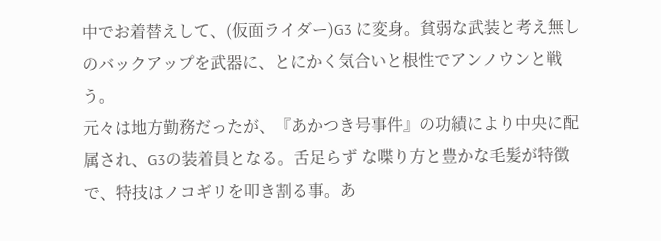中でお着替えして、(仮面ライダー)G3 に変身。貧弱な武装と考え無しのバックアップを武器に、とにかく気合いと根性でアンノウンと戦う。
元々は地方勤務だったが、『あかつき号事件』の功績により中央に配属され、G3の装着員となる。舌足らず な喋り方と豊かな毛髪が特徴で、特技はノコギリを叩き割る事。あ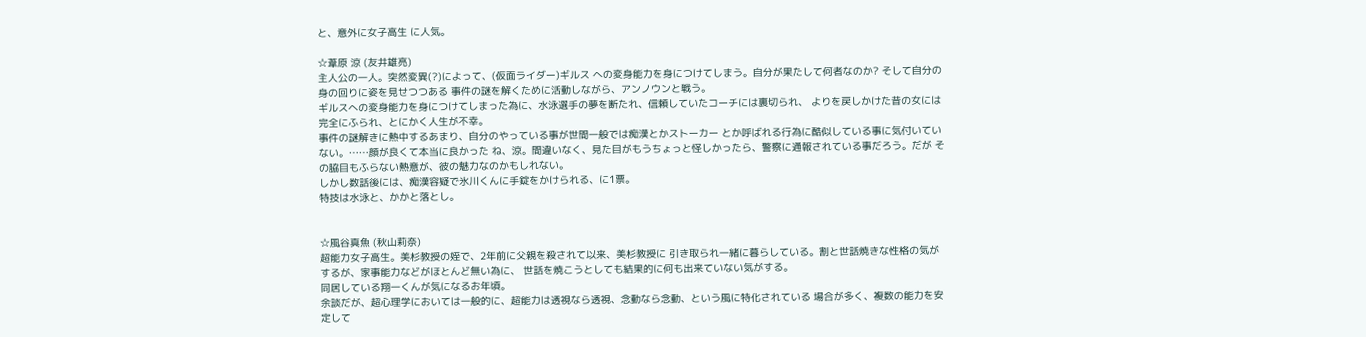と、意外に女子高生 に人気。

☆葦原 涼 (友井雄亮)
主人公の一人。突然変異(?)によって、(仮面ライダー)ギルス への変身能力を身につけてしまう。自分が果たして何者なのか? そして自分の身の回りに姿を見せつつある 事件の謎を解くために活動しながら、アンノウンと戦う。
ギルスへの変身能力を身につけてしまった為に、水泳選手の夢を断たれ、信頼していたコーチには裏切られ、 よりを戻しかけた昔の女には完全にふられ、とにかく人生が不幸。
事件の謎解きに熱中するあまり、自分のやっている事が世間一般では痴漢とかストーカー とか呼ばれる行為に酷似している事に気付いていない。……顔が良くて本当に良かった ね、涼。間違いなく、見た目がもうちょっと怪しかったら、警察に通報されている事だろう。だが その脇目もふらない熱意が、彼の魅力なのかもしれない。
しかし数話後には、痴漢容疑で氷川くんに手錠をかけられる、に1票。
特技は水泳と、かかと落とし。


☆風谷真魚 (秋山莉奈)
超能力女子高生。美杉教授の姪で、2年前に父親を殺されて以来、美杉教授に 引き取られ一緒に暮らしている。割と世話焼きな性格の気がするが、家事能力などがほとんど無い為に、 世話を焼こうとしても結果的に何も出来ていない気がする。
同居している翔一くんが気になるお年頃。
余談だが、超心理学においては一般的に、超能力は透視なら透視、念動なら念動、という風に特化されている 場合が多く、複数の能力を安定して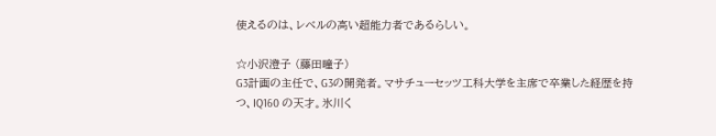使えるのは、レベルの高い超能力者であるらしい。

☆小沢澄子 (藤田瞳子)
G3計画の主任で、G3の開発者。マサチューセッツ工科大学を主席で卒業した経歴を持つ、IQ160 の天才。氷川く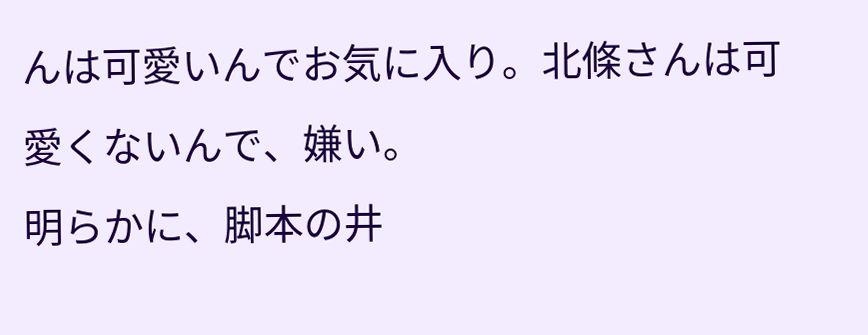んは可愛いんでお気に入り。北條さんは可愛くないんで、嫌い。
明らかに、脚本の井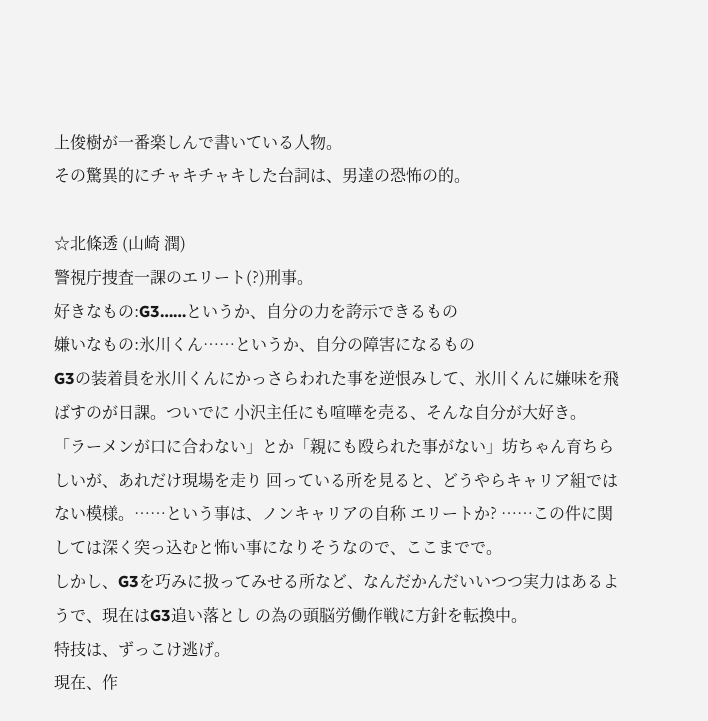上俊樹が一番楽しんで書いている人物。
その驚異的にチャキチャキした台詞は、男達の恐怖の的。

☆北條透 (山崎 潤)
警視庁捜査一課のエリート(?)刑事。
好きなもの:G3……というか、自分の力を誇示できるもの
嫌いなもの:氷川くん……というか、自分の障害になるもの
G3の装着員を氷川くんにかっさらわれた事を逆恨みして、氷川くんに嫌味を飛ばすのが日課。ついでに 小沢主任にも喧嘩を売る、そんな自分が大好き。
「ラーメンが口に合わない」とか「親にも殴られた事がない」坊ちゃん育ちらしいが、あれだけ現場を走り 回っている所を見ると、どうやらキャリア組ではない模様。……という事は、ノンキャリアの自称 エリートか? ……この件に関しては深く突っ込むと怖い事になりそうなので、ここまでで。
しかし、G3を巧みに扱ってみせる所など、なんだかんだいいつつ実力はあるようで、現在はG3追い落とし の為の頭脳労働作戦に方針を転換中。
特技は、ずっこけ逃げ。
現在、作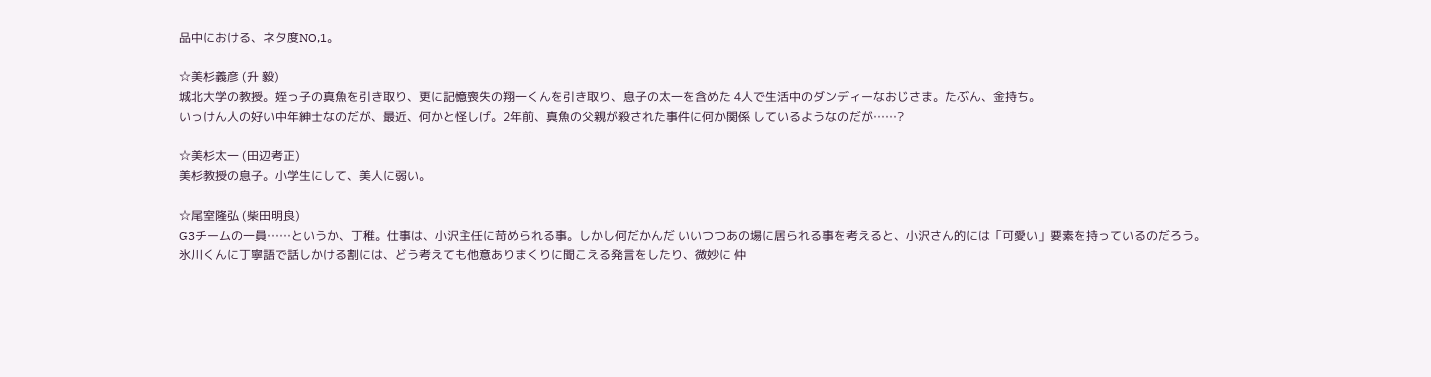品中における、ネタ度NO,1。

☆美杉義彦 (升 毅)
城北大学の教授。姪っ子の真魚を引き取り、更に記憶喪失の翔一くんを引き取り、息子の太一を含めた 4人で生活中のダンディーなおじさま。たぶん、金持ち。
いっけん人の好い中年紳士なのだが、最近、何かと怪しげ。2年前、真魚の父親が殺された事件に何か関係 しているようなのだが……?

☆美杉太一 (田辺考正)
美杉教授の息子。小学生にして、美人に弱い。

☆尾室隆弘 (柴田明良)
G3チームの一員……というか、丁稚。仕事は、小沢主任に苛められる事。しかし何だかんだ いいつつあの場に居られる事を考えると、小沢さん的には「可愛い」要素を持っているのだろう。
氷川くんに丁寧語で話しかける割には、どう考えても他意ありまくりに聞こえる発言をしたり、微妙に 仲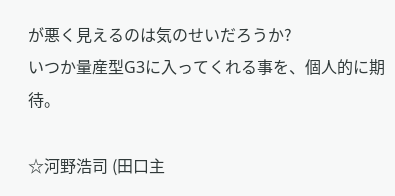が悪く見えるのは気のせいだろうか?
いつか量産型G3に入ってくれる事を、個人的に期待。

☆河野浩司 (田口主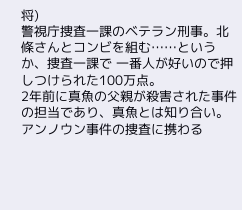将)
警視庁捜査一課のベテラン刑事。北條さんとコンビを組む……というか、捜査一課で 一番人が好いので押しつけられた100万点。
2年前に真魚の父親が殺害された事件の担当であり、真魚とは知り合い。アンノウン事件の捜査に携わる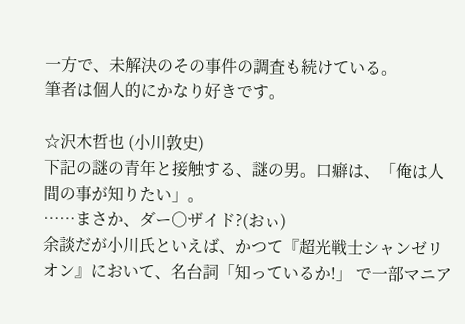一方で、未解決のその事件の調査も続けている。
筆者は個人的にかなり好きです。

☆沢木哲也 (小川敦史)
下記の謎の青年と接触する、謎の男。口癖は、「俺は人間の事が知りたい」。
……まさか、ダー○ザイド?(おぃ)
余談だが小川氏といえば、かつて『超光戦士シャンゼリオン』において、名台詞「知っているか!」 で一部マニア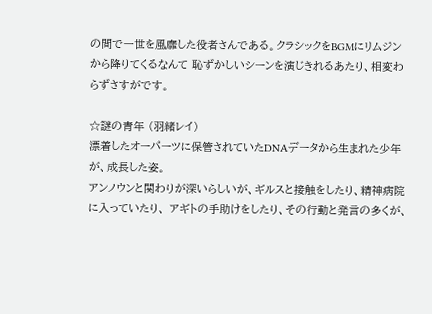の間で一世を風靡した役者さんである。クラシックをBGMにリムジンから降りてくるなんて 恥ずかしいシーンを演じきれるあたり、相変わらずさすがです。

☆謎の青年 (羽緒レイ)
漂着したオーパーツに保管されていたDNAデータから生まれた少年が、成長した姿。
アンノウンと関わりが深いらしいが、ギルスと接触をしたり、精神病院に入っていたり、 アギトの手助けをしたり、その行動と発言の多くが、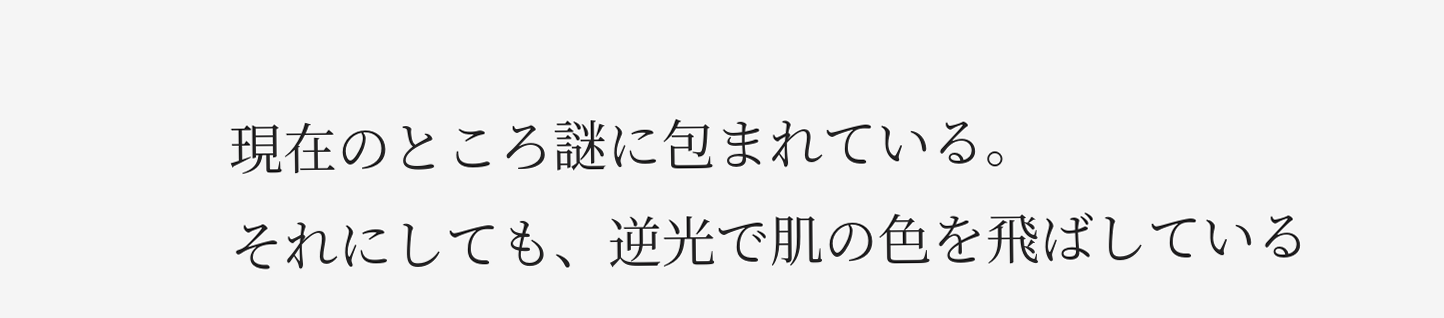現在のところ謎に包まれている。
それにしても、逆光で肌の色を飛ばしている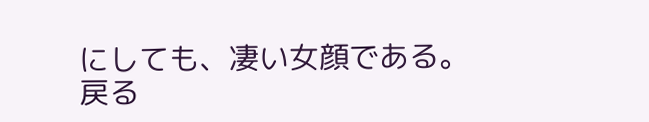にしても、凄い女顔である。
戻る